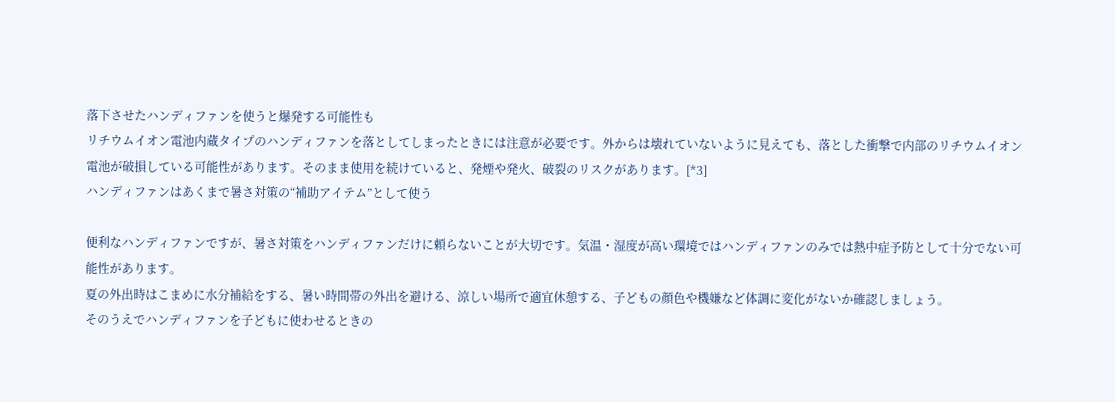落下させたハンディファンを使うと爆発する可能性も
リチウムイオン電池内蔵タイプのハンディファンを落としてしまったときには注意が必要です。外からは壊れていないように見えても、落とした衝撃で内部のリチウムイオン電池が破損している可能性があります。そのまま使用を続けていると、発煙や発火、破裂のリスクがあります。[*3]
ハンディファンはあくまで暑さ対策の“補助アイテム”として使う

便利なハンディファンですが、暑さ対策をハンディファンだけに頼らないことが大切です。気温・湿度が高い環境ではハンディファンのみでは熱中症予防として十分でない可能性があります。
夏の外出時はこまめに水分補給をする、暑い時間帯の外出を避ける、涼しい場所で適宜休憩する、子どもの顔色や機嫌など体調に変化がないか確認しましょう。
そのうえでハンディファンを子どもに使わせるときの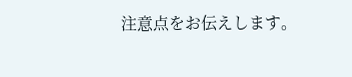注意点をお伝えします。